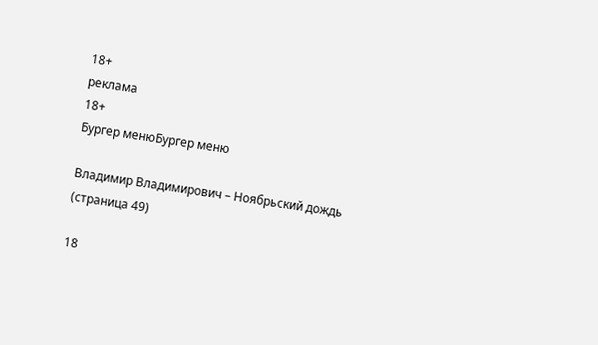18+
реклама
18+
Бургер менюБургер меню

Владимир Владимирович – Ноябрьский дождь (страница 49)

18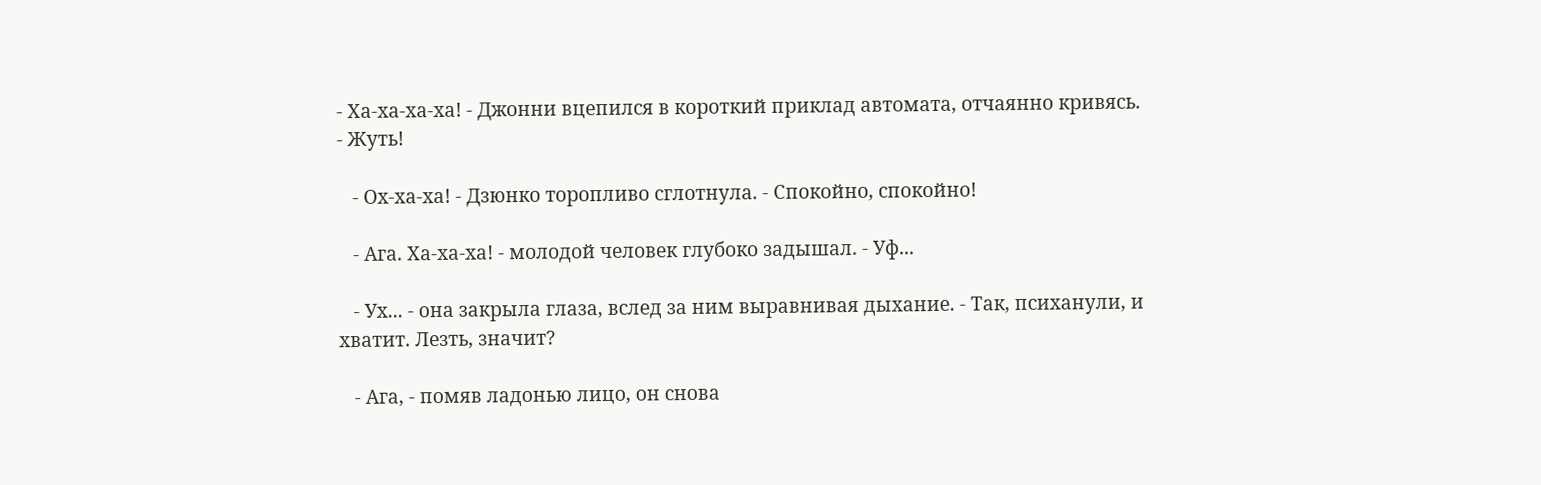- Ха-ха-ха-ха! - Джонни вцепился в короткий приклад автомата, отчаянно кривясь. - Жуть!

   - Ох-ха-ха! - Дзюнко торопливо сглотнула. - Спокойно, спокойно!

   - Ага. Ха-ха-ха! - молодой человек глубоко задышал. - Уф...

   - Ух... - она закрыла глаза, вслед за ним выравнивая дыхание. - Так, психанули, и хватит. Лезть, значит?

   - Ага, - помяв ладонью лицо, он снова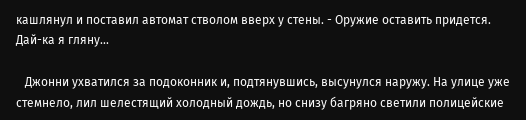кашлянул и поставил автомат стволом вверх у стены. - Оружие оставить придется. Дай-ка я гляну...

   Джонни ухватился за подоконник и, подтянувшись, высунулся наружу. На улице уже стемнело, лил шелестящий холодный дождь, но снизу багряно светили полицейские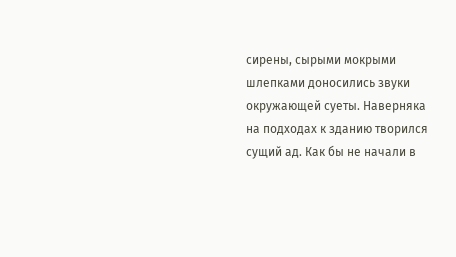сирены, сырыми мокрыми шлепками доносились звуки окружающей суеты. Наверняка на подходах к зданию творился сущий ад. Как бы не начали в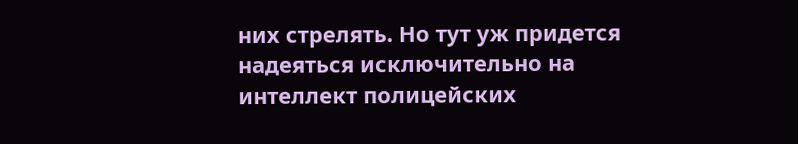них стрелять. Но тут уж придется надеяться исключительно на интеллект полицейских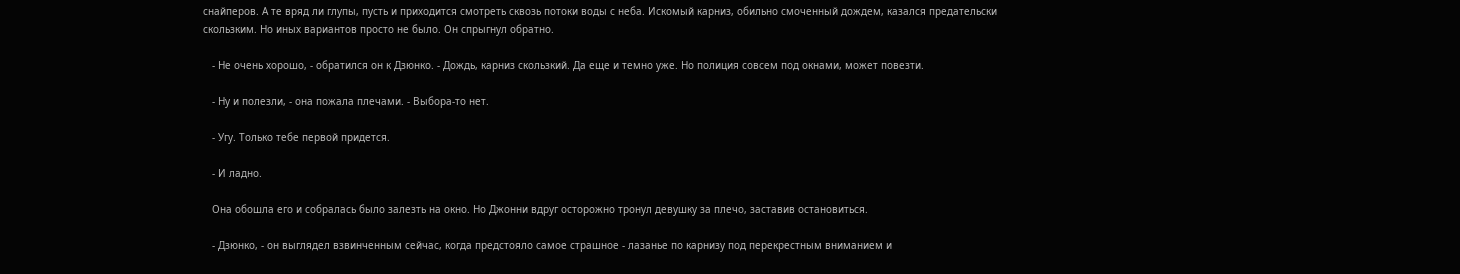снайперов. А те вряд ли глупы, пусть и приходится смотреть сквозь потоки воды с неба. Искомый карниз, обильно смоченный дождем, казался предательски скользким. Но иных вариантов просто не было. Он спрыгнул обратно.

   - Не очень хорошо, - обратился он к Дзюнко. - Дождь, карниз скользкий. Да еще и темно уже. Но полиция совсем под окнами, может повезти.

   - Ну и полезли, - она пожала плечами. - Выбора-то нет.

   - Угу. Только тебе первой придется.

   - И ладно.

   Она обошла его и собралась было залезть на окно. Но Джонни вдруг осторожно тронул девушку за плечо, заставив остановиться.

   - Дзюнко, - он выглядел взвинченным сейчас, когда предстояло самое страшное - лазанье по карнизу под перекрестным вниманием и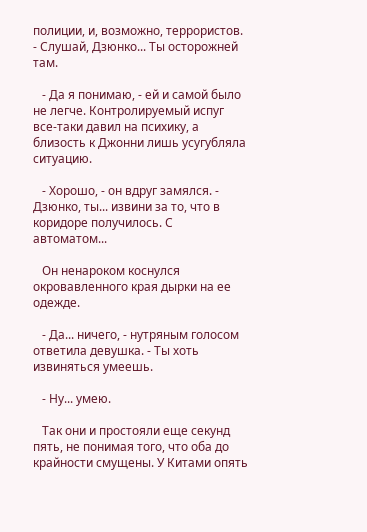полиции, и, возможно, террористов. - Слушай, Дзюнко... Ты осторожней там.

   - Да я понимаю, - ей и самой было не легче. Контролируемый испуг все-таки давил на психику, а близость к Джонни лишь усугубляла ситуацию.

   - Хорошо, - он вдруг замялся. - Дзюнко, ты... извини за то, что в коридоре получилось. С автоматом...

   Он ненароком коснулся окровавленного края дырки на ее одежде.

   - Да... ничего, - нутряным голосом ответила девушка. - Ты хоть извиняться умеешь.

   - Ну... умею.

   Так они и простояли еще секунд пять, не понимая того, что оба до крайности смущены. У Китами опять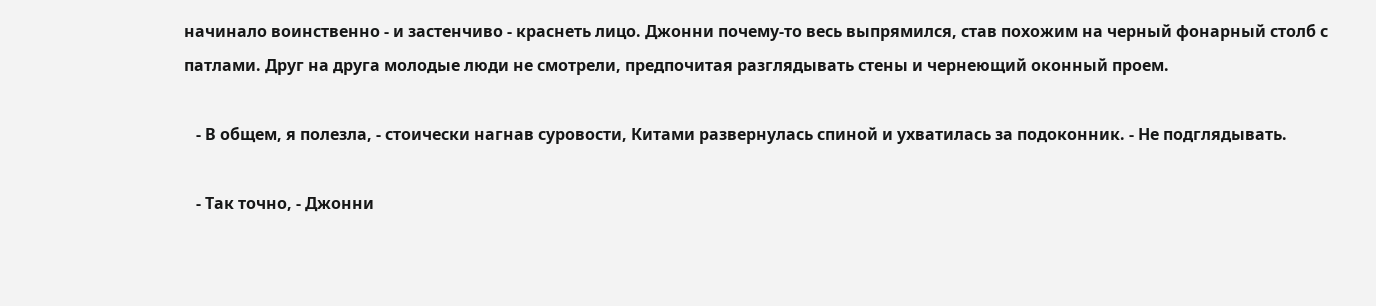начинало воинственно - и застенчиво - краснеть лицо. Джонни почему-то весь выпрямился, став похожим на черный фонарный столб с патлами. Друг на друга молодые люди не смотрели, предпочитая разглядывать стены и чернеющий оконный проем.

   - В общем, я полезла, - стоически нагнав суровости, Китами развернулась спиной и ухватилась за подоконник. - Не подглядывать.

   - Так точно, - Джонни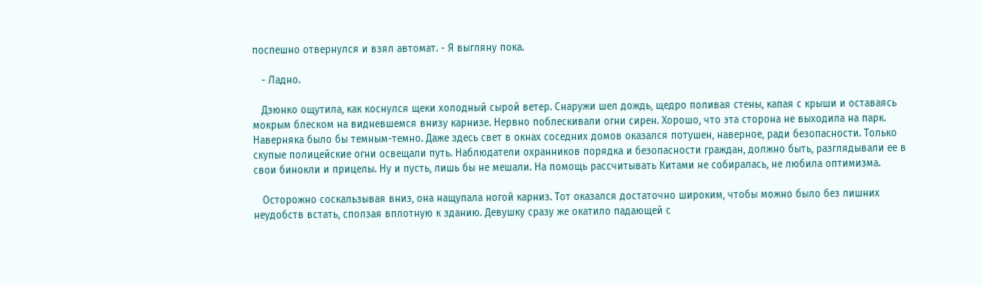поспешно отвернулся и взял автомат. - Я выгляну пока.

   - Ладно.

   Дзюнко ощутила, как коснулся щеки холодный сырой ветер. Снаружи шел дождь, щедро поливая стены, капая с крыши и оставаясь мокрым блеском на видневшемся внизу карнизе. Нервно поблескивали огни сирен. Хорошо, что эта сторона не выходила на парк. Наверняка было бы темным-темно. Даже здесь свет в окнах соседних домов оказался потушен, наверное, ради безопасности. Только скупые полицейские огни освещали путь. Наблюдатели охранников порядка и безопасности граждан, должно быть, разглядывали ее в свои бинокли и прицелы. Ну и пусть, лишь бы не мешали. На помощь рассчитывать Китами не собиралась, не любила оптимизма.

   Осторожно соскальзывая вниз, она нащупала ногой карниз. Тот оказался достаточно широким, чтобы можно было без лишних неудобств встать, сползая вплотную к зданию. Девушку сразу же окатило падающей с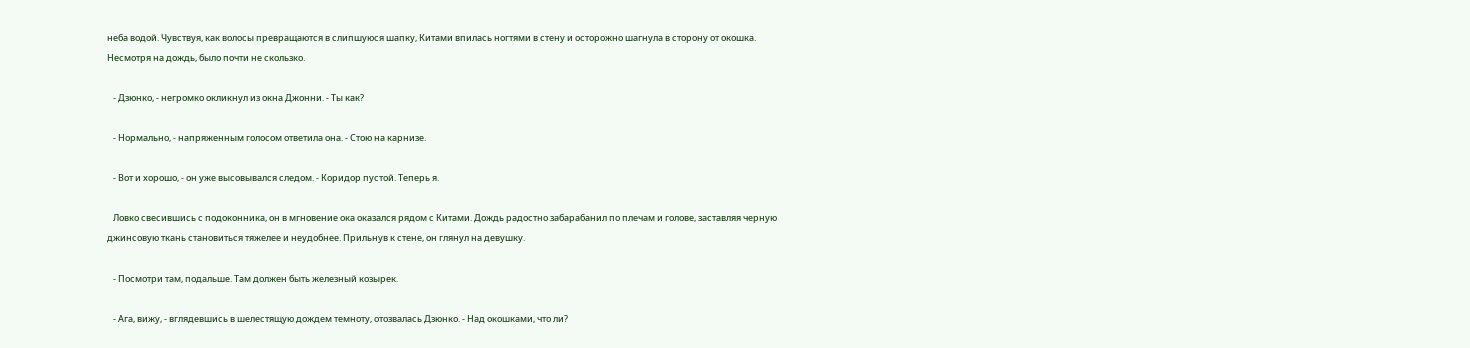неба водой. Чувствуя, как волосы превращаются в слипшуюся шапку, Китами впилась ногтями в стену и осторожно шагнула в сторону от окошка. Несмотря на дождь, было почти не скользко.

   - Дзюнко, - негромко окликнул из окна Джонни. - Ты как?

   - Нормально, - напряженным голосом ответила она. - Стою на карнизе.

   - Вот и хорошо, - он уже высовывался следом. - Коридор пустой. Теперь я.

   Ловко свесившись с подоконника, он в мгновение ока оказался рядом с Китами. Дождь радостно забарабанил по плечам и голове, заставляя черную джинсовую ткань становиться тяжелее и неудобнее. Прильнув к стене, он глянул на девушку.

   - Посмотри там, подальше. Там должен быть железный козырек.

   - Ага, вижу, - вглядевшись в шелестящую дождем темноту, отозвалась Дзюнко. - Над окошками, что ли?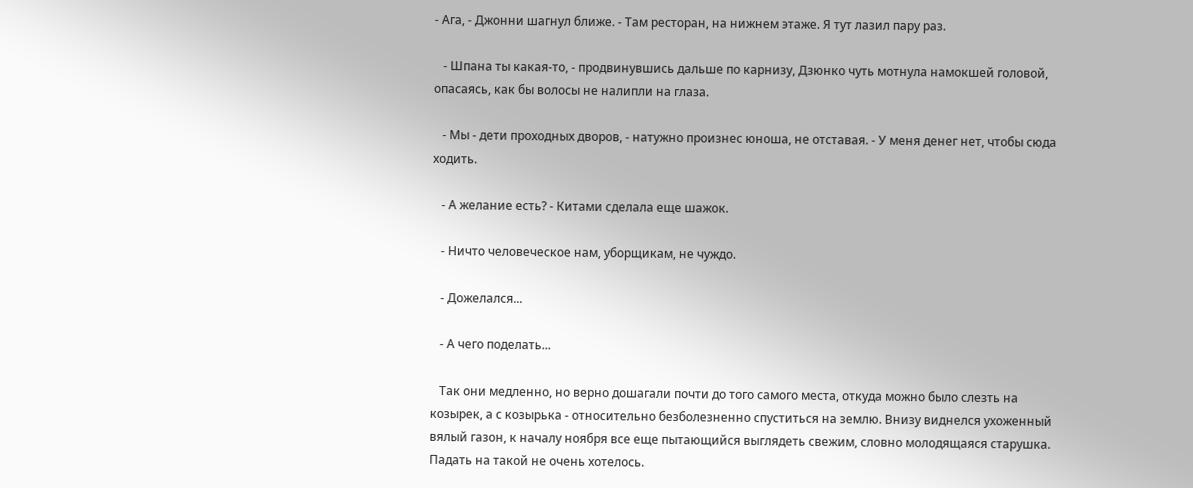- Ага, - Джонни шагнул ближе. - Там ресторан, на нижнем этаже. Я тут лазил пару раз.

   - Шпана ты какая-то, - продвинувшись дальше по карнизу, Дзюнко чуть мотнула намокшей головой, опасаясь, как бы волосы не налипли на глаза.

   - Мы - дети проходных дворов, - натужно произнес юноша, не отставая. - У меня денег нет, чтобы сюда ходить.

   - А желание есть? - Китами сделала еще шажок.

   - Ничто человеческое нам, уборщикам, не чуждо.

   - Дожелался...

   - А чего поделать...

   Так они медленно, но верно дошагали почти до того самого места, откуда можно было слезть на козырек, а с козырька - относительно безболезненно спуститься на землю. Внизу виднелся ухоженный вялый газон, к началу ноября все еще пытающийся выглядеть свежим, словно молодящаяся старушка. Падать на такой не очень хотелось.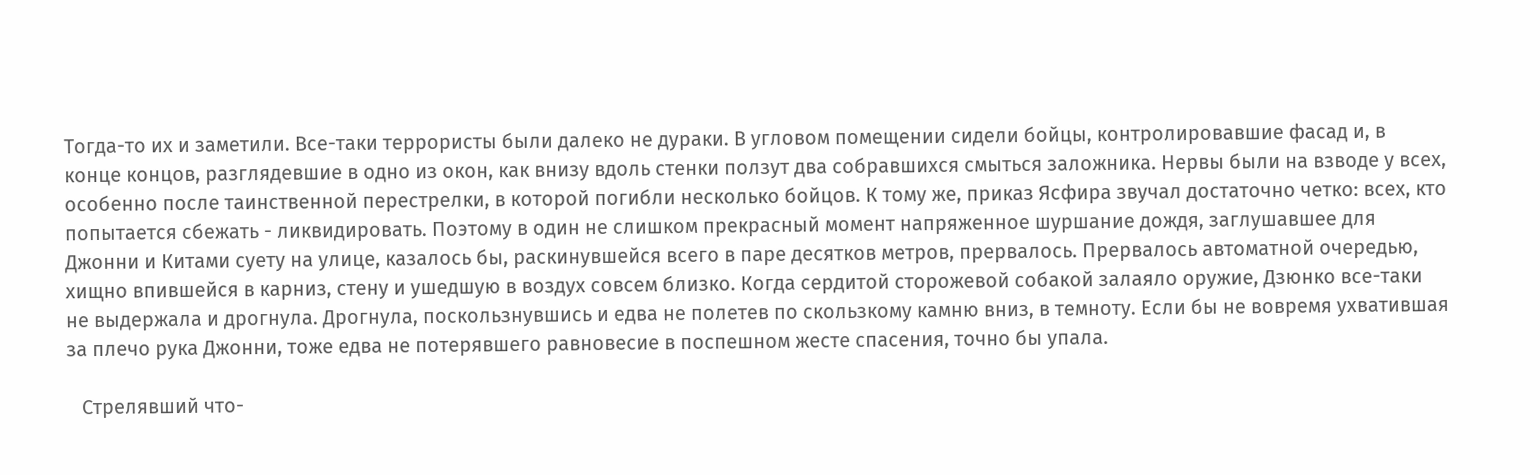Тогда-то их и заметили. Все-таки террористы были далеко не дураки. В угловом помещении сидели бойцы, контролировавшие фасад и, в конце концов, разглядевшие в одно из окон, как внизу вдоль стенки ползут два собравшихся смыться заложника. Нервы были на взводе у всех, особенно после таинственной перестрелки, в которой погибли несколько бойцов. К тому же, приказ Ясфира звучал достаточно четко: всех, кто попытается сбежать - ликвидировать. Поэтому в один не слишком прекрасный момент напряженное шуршание дождя, заглушавшее для Джонни и Китами суету на улице, казалось бы, раскинувшейся всего в паре десятков метров, прервалось. Прервалось автоматной очередью, хищно впившейся в карниз, стену и ушедшую в воздух совсем близко. Когда сердитой сторожевой собакой залаяло оружие, Дзюнко все-таки не выдержала и дрогнула. Дрогнула, поскользнувшись и едва не полетев по скользкому камню вниз, в темноту. Если бы не вовремя ухватившая за плечо рука Джонни, тоже едва не потерявшего равновесие в поспешном жесте спасения, точно бы упала.

   Стрелявший что-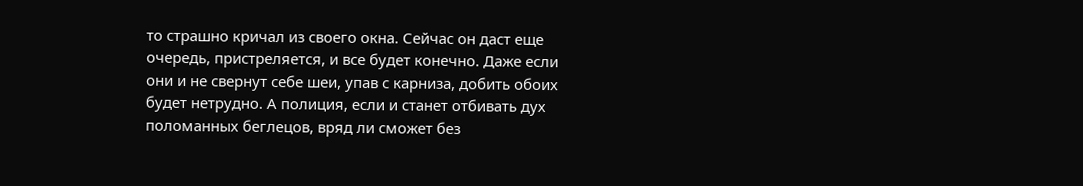то страшно кричал из своего окна. Сейчас он даст еще очередь, пристреляется, и все будет конечно. Даже если они и не свернут себе шеи, упав с карниза, добить обоих будет нетрудно. А полиция, если и станет отбивать дух поломанных беглецов, вряд ли сможет без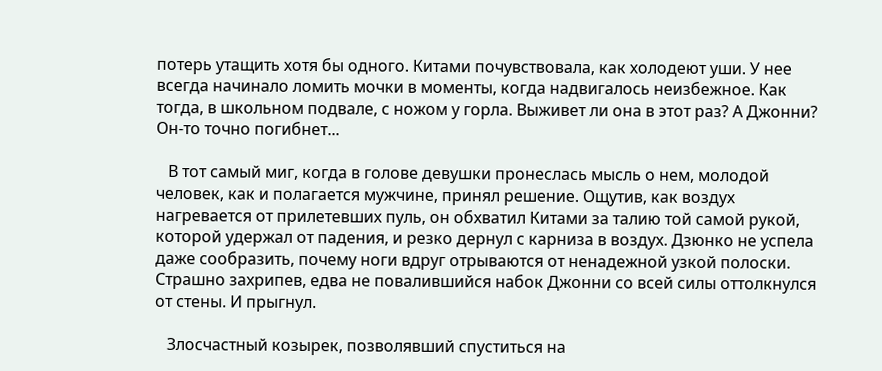потерь утащить хотя бы одного. Китами почувствовала, как холодеют уши. У нее всегда начинало ломить мочки в моменты, когда надвигалось неизбежное. Как тогда, в школьном подвале, с ножом у горла. Выживет ли она в этот раз? А Джонни? Он-то точно погибнет...

   В тот самый миг, когда в голове девушки пронеслась мысль о нем, молодой человек, как и полагается мужчине, принял решение. Ощутив, как воздух нагревается от прилетевших пуль, он обхватил Китами за талию той самой рукой, которой удержал от падения, и резко дернул с карниза в воздух. Дзюнко не успела даже сообразить, почему ноги вдруг отрываются от ненадежной узкой полоски. Страшно захрипев, едва не повалившийся набок Джонни со всей силы оттолкнулся от стены. И прыгнул.

   Злосчастный козырек, позволявший спуститься на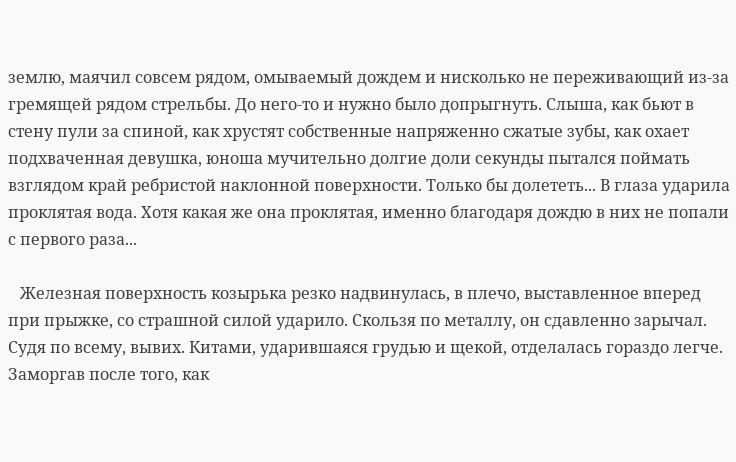землю, маячил совсем рядом, омываемый дождем и нисколько не переживающий из-за гремящей рядом стрельбы. До него-то и нужно было допрыгнуть. Слыша, как бьют в стену пули за спиной, как хрустят собственные напряженно сжатые зубы, как охает подхваченная девушка, юноша мучительно долгие доли секунды пытался поймать взглядом край ребристой наклонной поверхности. Только бы долететь... В глаза ударила проклятая вода. Хотя какая же она проклятая, именно благодаря дождю в них не попали с первого раза...

   Железная поверхность козырька резко надвинулась, в плечо, выставленное вперед при прыжке, со страшной силой ударило. Скользя по металлу, он сдавленно зарычал. Судя по всему, вывих. Китами, ударившаяся грудью и щекой, отделалась гораздо легче. Заморгав после того, как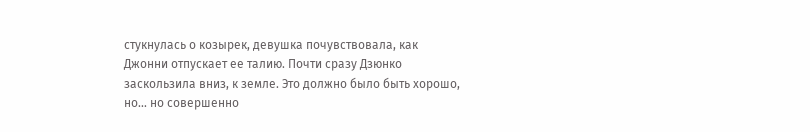стукнулась о козырек, девушка почувствовала, как Джонни отпускает ее талию. Почти сразу Дзюнко заскользила вниз, к земле. Это должно было быть хорошо, но... но совершенно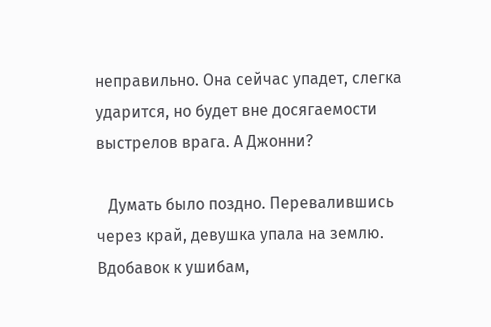неправильно. Она сейчас упадет, слегка ударится, но будет вне досягаемости выстрелов врага. А Джонни?

   Думать было поздно. Перевалившись через край, девушка упала на землю. Вдобавок к ушибам,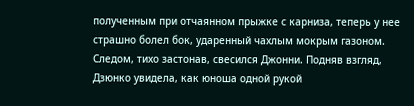полученным при отчаянном прыжке с карниза, теперь у нее страшно болел бок, ударенный чахлым мокрым газоном. Следом, тихо застонав, свесился Джонни. Подняв взгляд, Дзюнко увидела, как юноша одной рукой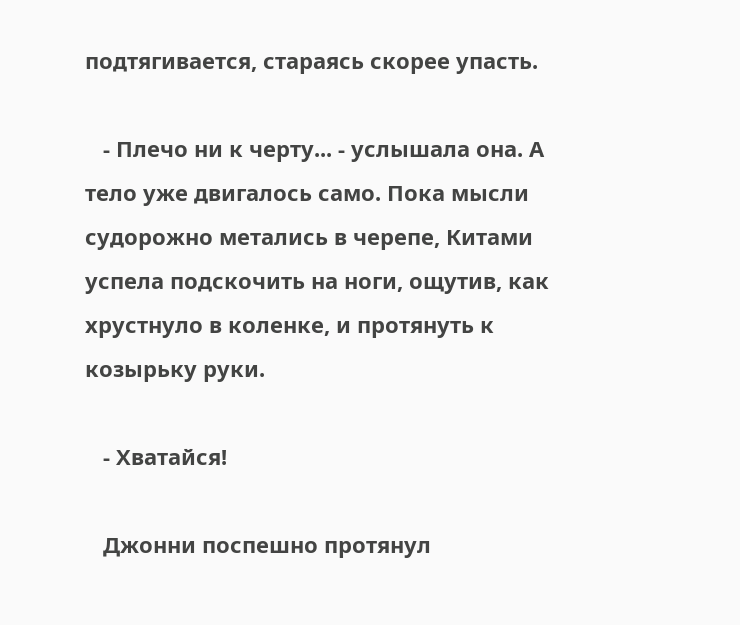подтягивается, стараясь скорее упасть.

   - Плечо ни к черту... - услышала она. А тело уже двигалось само. Пока мысли судорожно метались в черепе, Китами успела подскочить на ноги, ощутив, как хрустнуло в коленке, и протянуть к козырьку руки.

   - Хватайся!

   Джонни поспешно протянул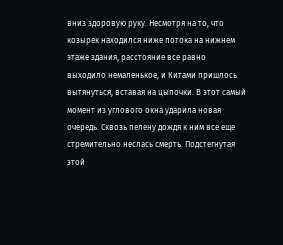вниз здоровую руку. Несмотря на то, что козырек находился ниже потока на нижнем этаже здания, расстояние все равно выходило немаленькое, и Китами пришлось вытянуться, вставая на цыпочки. В этот самый момент из углового окна ударила новая очередь. Сквозь пелену дождя к ним все еще стремительно неслась смерть. Подстегнутая этой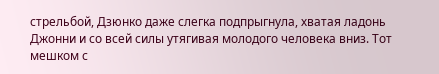стрельбой, Дзюнко даже слегка подпрыгнула, хватая ладонь Джонни и со всей силы утягивая молодого человека вниз. Тот мешком с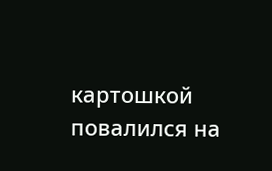картошкой повалился на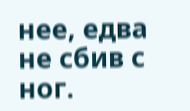нее, едва не сбив с ног.